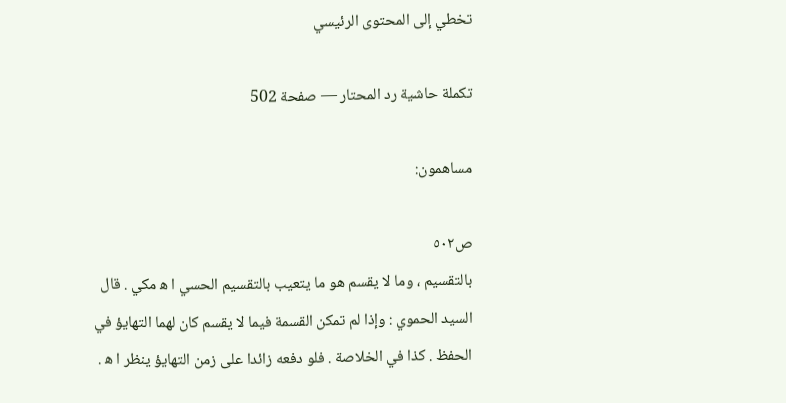تخطي إلى المحتوى الرئيسي

تكملة حاشية رد المحتار — صفحة 502

مساهمون:

ص٥٠٢
بالتقسيم ، وما لا يقسم هو ما يتعيب بالتقسيم الحسي ا ه‍ مكي . قال السيد الحموي : وإذا لم تمكن القسمة فيما لا يقسم كان لهما التهايؤ في الحفظ . كذا في الخلاصة . فلو دفعه زائدا على زمن التهايؤ ينظر ا ه‍ .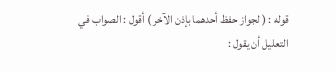قوله : ( لجواز حفظ أحدهما بإذن الآخر ) أقول : الصواب في التعليل أن يقول :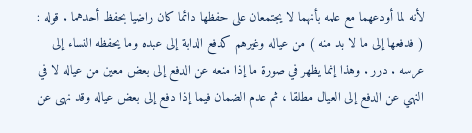لأنه لما أودعهما مع علمه بأنهما لا يجتمعان على حفظها دائما كان راضيا بحفظ أحدهما . قوله : ( فدفعها إلى ما لا بد منه ) من عياله وغيرهم كدفع الدابة إلى عبده وما يحفظه النساء إلى عرسه . درر . وهذا إنما يظهر في صورة ما إذا منعه عن الدفع إلى بعض معين من عياله لا في النهي عن الدفع إلى العيال مطلقا ، ثم عدم الضمان فيما إذا دفع إلى بعض عياله وقد نهى عن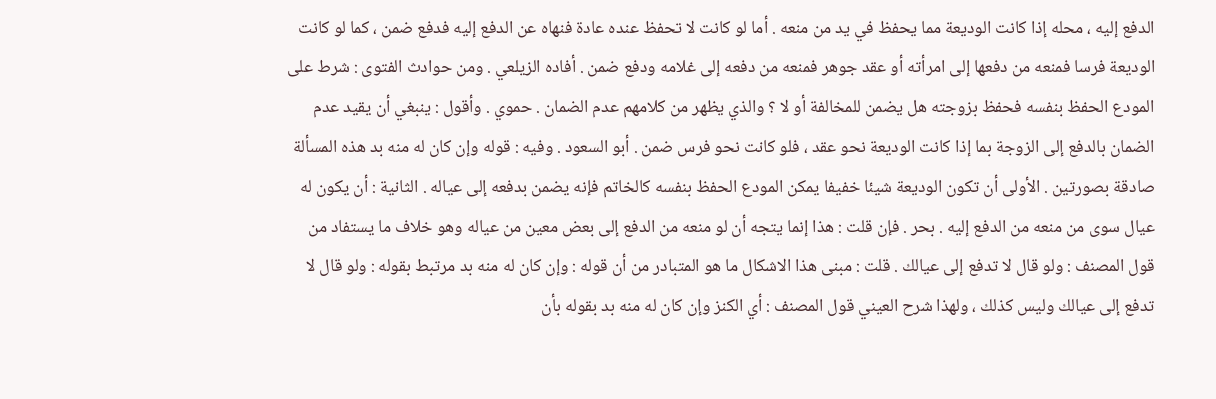الدفع إليه ، محله إذا كانت الوديعة مما يحفظ في يد من منعه . أما لو كانت لا تحفظ عنده عادة فنهاه عن الدفع إليه فدفع ضمن ، كما لو كانت الوديعة فرسا فمنعه من دفعها إلى امرأته أو عقد جوهر فمنعه من دفعه إلى غلامه ودفع ضمن . أفاده الزيلعي . ومن حوادث الفتوى : شرط على المودع الحفظ بنفسه فحفظ بزوجته هل يضمن للمخالفة أو لا ؟ والذي يظهر من كلامهم عدم الضمان . حموي . وأقول : ينبغي أن يقيد عدم الضمان بالدفع إلى الزوجة بما إذا كانت الوديعة نحو عقد ، فلو كانت نحو فرس ضمن . أبو السعود . وفيه : قوله وإن كان له منه بد هذه المسألة صادقة بصورتين . الأولى أن تكون الوديعة شيئا خفيفا يمكن المودع الحفظ بنفسه كالخاتم فإنه يضمن بدفعه إلى عياله . الثانية : أن يكون له عيال سوى من منعه من الدفع إليه . بحر . فإن قلت : هذا إنما يتجه أن لو منعه من الدفع إلى بعض معين من عياله وهو خلاف ما يستفاد من قول المصنف : ولو قال لا تدفع إلى عيالك . قلت : مبنى هذا الاشكال ما هو المتبادر من أن قوله : وإن كان له منه بد مرتبط بقوله : ولو قال لا تدفع إلى عيالك وليس كذلك ، ولهذا شرح العيني قول المصنف : أي الكنز وإن كان له منه بد بقوله بأن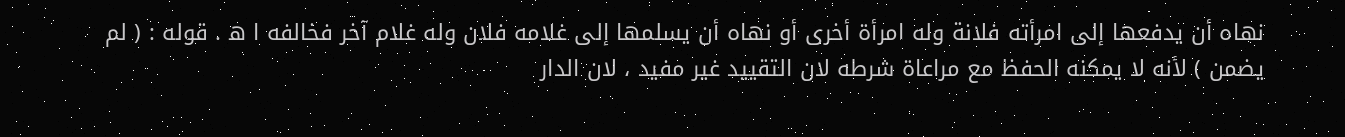نهاه أن يدفعها إلى امرأته فلانة وله امرأة أخرى أو نهاه أن يسلمها إلى غلامه فلان وله غلام آخر فخالفه ا ه‍ . قوله : ( لم يضمن ) لأنه لا يمكنه الحفظ مع مراعاة شرطه لان التقييد غير مفيد ، لان الدار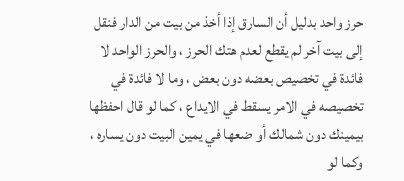حرز واحد بدليل أن السارق إذا أخذ من بيت من الدار فنقل إلى بيت آخر لم يقطع لعدم هتك الحرز ، والحرز الواحد لا فائدة في تخصيص بعضه دون بعض ، وما لا فائدة في تخصيصه في الامر يسقط في الايداع ، كما لو قال احفظها بيمينك دون شمالك أو ضعها في يمين البيت دون يساره ، وكما لو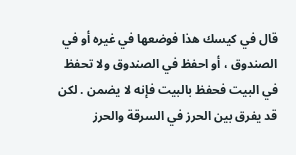قال في كيسك هذا فوضعها في غيره أو في الصندوق ، أو احفظ في الصندوق ولا تحفظ في البيت فحفظ بالبيت فإنه لا يضمن . لكن قد يفرق بين الحرز في السرقة والحرز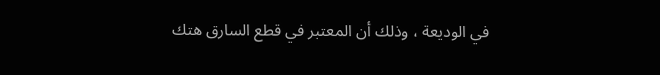في الوديعة ، وذلك أن المعتبر في قطع السارق هتك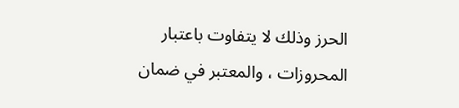الحرز وذلك لا يتفاوت باعتبار المحروزات ، والمعتبر في ضمان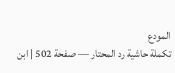المودع
تكملة حاشية رد المحتار — صفحة 502 | ابن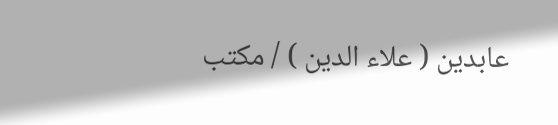عابدين ( علاء الدين ) / مكتب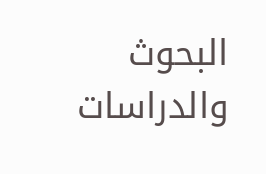البحوث والدراسات